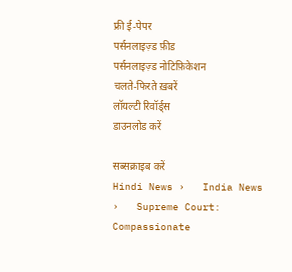फ्री ई-पेपर
पर्सनलाइज़्ड फ़ीड
पर्सनलाइज़्ड नोटिफ़िकेशन
चलते-फिरते ख़बरें
लॉयल्टी रिवॉर्ड्स
डाउनलोड करें

सब्सक्राइब करें
Hindi News ›   India News ›   Supreme Court: Compassionate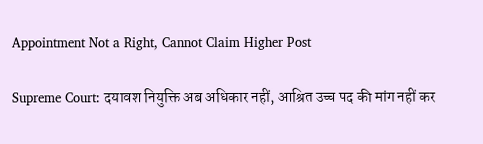Appointment Not a Right, Cannot Claim Higher Post

Supreme Court: दयावश नियुक्ति अब अधिकार नहीं, आश्रित उच्च पद की मांग नहीं कर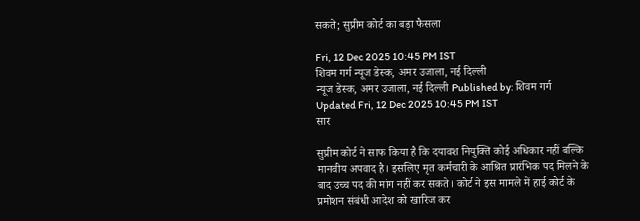सकते; सुप्रीम कोर्ट का बड़ा फैसला

Fri, 12 Dec 2025 10:45 PM IST
शिवम गर्ग न्यूज डेस्क, अमर उजाला, नई दिल्ली
न्यूज डेस्क, अमर उजाला, नई दिल्ली Published by: शिवम गर्ग Updated Fri, 12 Dec 2025 10:45 PM IST
सार

सुप्रीम कोर्ट ने साफ किया है कि दयावश नियुक्ति कोई अधिकार नहीं बल्कि मानवीय अपवाद है। इसलिए मृत कर्मचारी के आश्रित प्रारंभिक पद मिलने के बाद उच्च पद की मांग नहीं कर सकते। कोर्ट ने इस मामले में हाई कोर्ट के प्रमोशन संबंधी आदेश को खारिज कर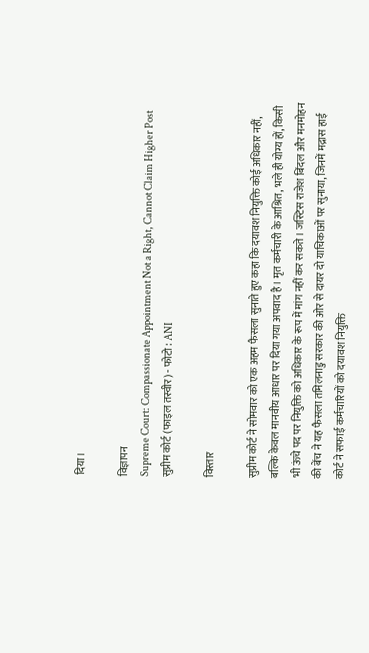दिया।

विज्ञापन
Supreme Court: Compassionate Appointment Not a Right, Cannot Claim Higher Post
सुप्रीम कोर्ट (फाइल तस्वीर) - फोटो : ANI

विस्तार

सुप्रीम कोर्ट ने सोमवार को एक अहम फैसला सुनाते हुए कहा कि दयावश नियुक्ति कोई अधिकार नहीं, बल्कि केवल मानवीय आधार पर दिया गया अपवाद है। मृत कर्मचारी के आश्रित, भले ही योग्य हों, किसी भी ऊंचे पद पर नियुक्ति को अधिकार के रूप में मांग नहीं कर सकते। जस्टिस राजेश बिंदल और मनमोहन की बेंच ने यह फैसला तमिलनाडु सरकार की ओर से दायर दो याचिकाओं पर सुनाया, जिनमें मद्रास हाई कोर्ट ने सफाई कर्मचारियों को दयावश नियुक्ति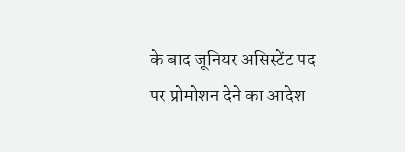के बाद जूनियर असिस्टेंट पद पर प्रोमोशन देने का आदेश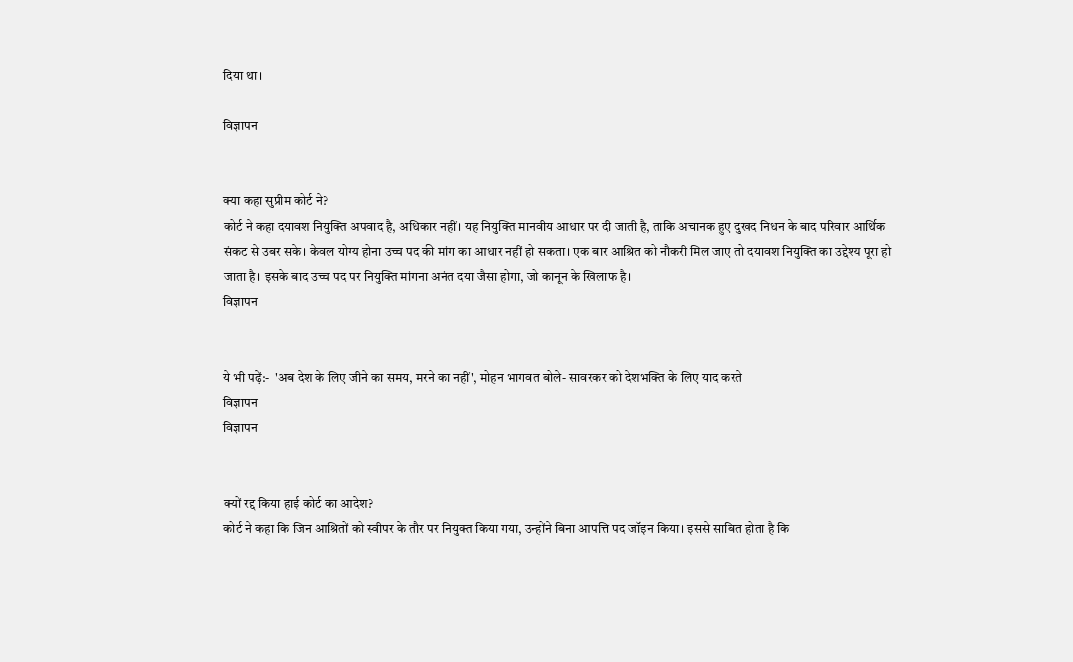दिया था।

विज्ञापन


क्या कहा सुप्रीम कोर्ट ने?
कोर्ट ने कहा दयावश नियुक्ति अपवाद है, अधिकार नहीं। यह नियुक्ति मानवीय आधार पर दी जाती है, ताकि अचानक हुए दुखद निधन के बाद परिवार आर्थिक संकट से उबर सके। केवल योग्य होना उच्च पद की मांग का आधार नहीं हो सकता। एक बार आश्रित को नौकरी मिल जाए तो दयावश नियुक्ति का उद्देश्य पूरा हो जाता है। इसके बाद उच्च पद पर नियुक्ति मांगना अनंत दया जैसा होगा, जो कानून के खिलाफ है।
विज्ञापन


ये भी पढ़ें:-  'अब देश के लिए जीने का समय, मरने का नहीं', मोहन भागवत बोले- सावरकर को देशभक्ति के लिए याद करते
विज्ञापन
विज्ञापन


क्यों रद्द किया हाई कोर्ट का आदेश?
कोर्ट ने कहा कि जिन आश्रितों को स्वीपर के तौर पर नियुक्त किया गया, उन्होंने बिना आपत्ति पद जॉइन किया। इससे साबित होता है कि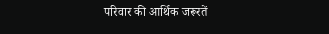परिवार की आर्थिक जरूरतें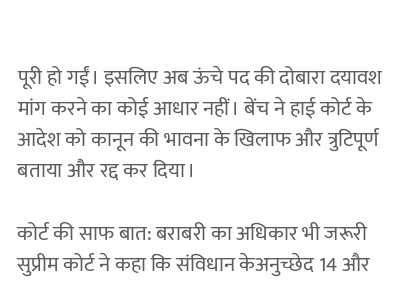पूरी हो गईं। इसलिए अब ऊंचे पद की दोबारा दयावश मांग करने का कोई आधार नहीं। बेंच ने हाई कोर्ट के आदेश को कानून की भावना के खिलाफ और त्रुटिपूर्ण बताया और रद्द कर दिया।

कोर्ट की साफ बात: बराबरी का अधिकार भी जरूरी
सुप्रीम कोर्ट ने कहा कि संविधान केअनुच्छेद 14 और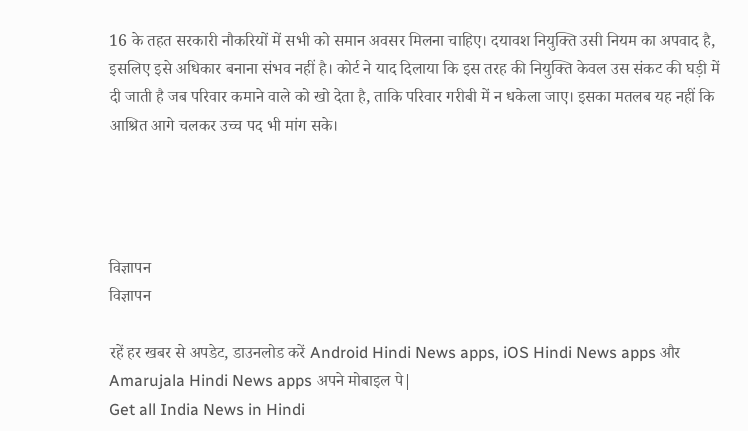16 के तहत सरकारी नौकरियों में सभी को समान अवसर मिलना चाहिए। दयावश नियुक्ति उसी नियम का अपवाद है, इसलिए इसे अधिकार बनाना संभव नहीं है। कोर्ट ने याद दिलाया कि इस तरह की नियुक्ति केवल उस संकट की घड़ी में दी जाती है जब परिवार कमाने वाले को खो देता है, ताकि परिवार गरीबी में न धकेला जाए। इसका मतलब यह नहीं कि आश्रित आगे चलकर उच्च पद भी मांग सके।




विज्ञापन
विज्ञापन

रहें हर खबर से अपडेट, डाउनलोड करें Android Hindi News apps, iOS Hindi News apps और Amarujala Hindi News apps अपने मोबाइल पे|
Get all India News in Hindi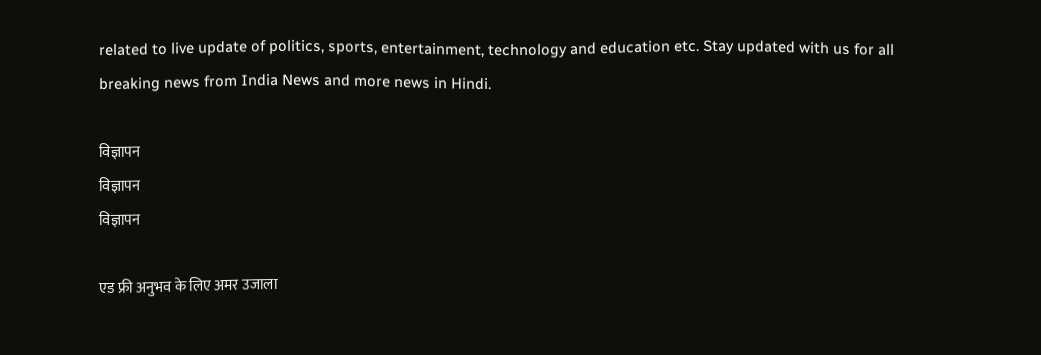related to live update of politics, sports, entertainment, technology and education etc. Stay updated with us for all breaking news from India News and more news in Hindi.

विज्ञापन
विज्ञापन
विज्ञापन

एड फ्री अनुभव के लिए अमर उजाला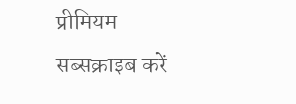प्रीमियम सब्सक्राइब करें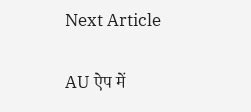Next Article

AU ऐप में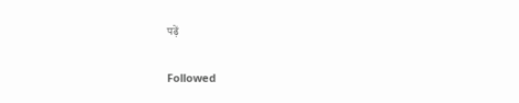पढ़ें

Followed